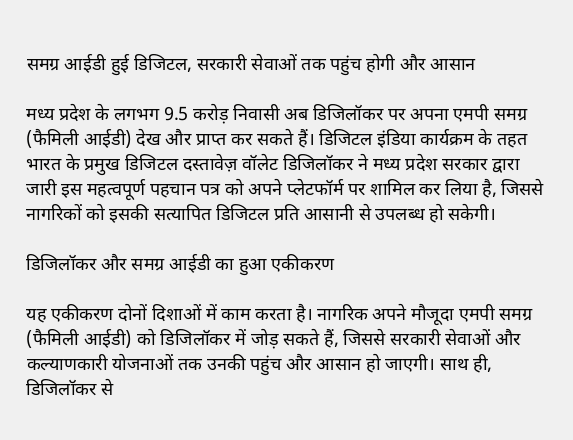समग्र आईडी हुई डिजिटल, सरकारी सेवाओं तक पहुंच होगी और आसान

मध्य प्रदेश के लगभग 9.5 करोड़ निवासी अब डिजिलॉकर पर अपना एमपी समग्र (फैमिली आईडी) देख और प्राप्त कर सकते हैं। डिजिटल इंडिया कार्यक्रम के तहत भारत के प्रमुख डिजिटल दस्तावेज़ वॉलेट डिजिलॉकर ने मध्य प्रदेश सरकार द्वारा जारी इस महत्वपूर्ण पहचान पत्र को अपने प्लेटफॉर्म पर शामिल कर लिया है, जिससे नागरिकों को इसकी सत्यापित डिजिटल प्रति आसानी से उपलब्ध हो सकेगी।

डिजिलॉकर और समग्र आईडी का हुआ एकीकरण

यह एकीकरण दोनों दिशाओं में काम करता है। नागरिक अपने मौजूदा एमपी समग्र (फैमिली आईडी) को डिजिलॉकर में जोड़ सकते हैं, जिससे सरकारी सेवाओं और कल्याणकारी योजनाओं तक उनकी पहुंच और आसान हो जाएगी। साथ ही, डिजिलॉकर से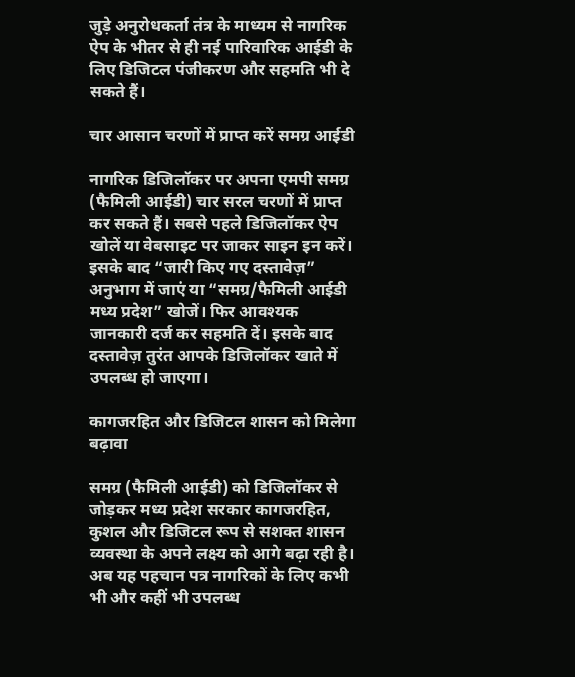जुड़े अनुरोधकर्ता तंत्र के माध्यम से नागरिक ऐप के भीतर से ही नई पारिवारिक आईडी के लिए डिजिटल पंजीकरण और सहमति भी दे सकते हैं।

चार आसान चरणों में प्राप्त करें समग्र आईडी

नागरिक डिजिलॉकर पर अपना एमपी समग्र (फैमिली आईडी) चार सरल चरणों में प्राप्त कर सकते हैं। सबसे पहले डिजिलॉकर ऐप खोलें या वेबसाइट पर जाकर साइन इन करें। इसके बाद “जारी किए गए दस्तावेज़” अनुभाग में जाएं या “समग्र/फैमिली आईडी मध्य प्रदेश” खोजें। फिर आवश्यक जानकारी दर्ज कर सहमति दें। इसके बाद दस्तावेज़ तुरंत आपके डिजिलॉकर खाते में उपलब्ध हो जाएगा।

कागजरहित और डिजिटल शासन को मिलेगा बढ़ावा

समग्र (फैमिली आईडी) को डिजिलॉकर से जोड़कर मध्य प्रदेश सरकार कागजरहित, कुशल और डिजिटल रूप से सशक्त शासन व्यवस्था के अपने लक्ष्य को आगे बढ़ा रही है। अब यह पहचान पत्र नागरिकों के लिए कभी भी और कहीं भी उपलब्ध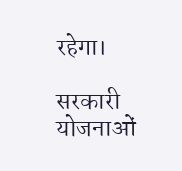रहेगा।

सरकारी योजनाओं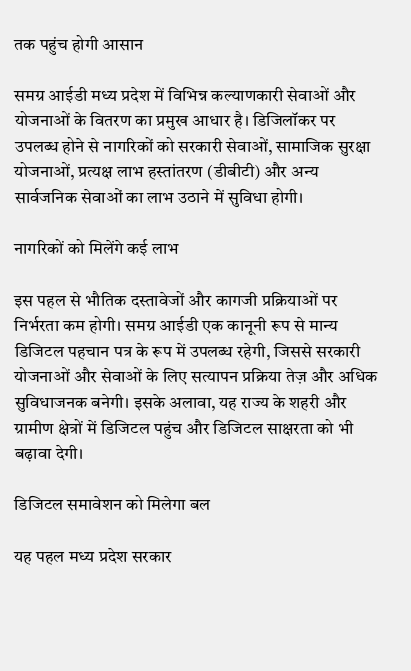तक पहुंच होगी आसान

समग्र आईडी मध्य प्रदेश में विभिन्न कल्याणकारी सेवाओं और योजनाओं के वितरण का प्रमुख आधार है। डिजिलॉकर पर उपलब्ध होने से नागरिकों को सरकारी सेवाओं, सामाजिक सुरक्षा योजनाओं, प्रत्यक्ष लाभ हस्तांतरण (डीबीटी) और अन्य सार्वजनिक सेवाओं का लाभ उठाने में सुविधा होगी।

नागरिकों को मिलेंगे कई लाभ

इस पहल से भौतिक दस्तावेजों और कागजी प्रक्रियाओं पर निर्भरता कम होगी। समग्र आईडी एक कानूनी रूप से मान्य डिजिटल पहचान पत्र के रूप में उपलब्ध रहेगी, जिससे सरकारी योजनाओं और सेवाओं के लिए सत्यापन प्रक्रिया तेज़ और अधिक सुविधाजनक बनेगी। इसके अलावा, यह राज्य के शहरी और ग्रामीण क्षेत्रों में डिजिटल पहुंच और डिजिटल साक्षरता को भी बढ़ावा देगी।

डिजिटल समावेशन को मिलेगा बल

यह पहल मध्य प्रदेश सरकार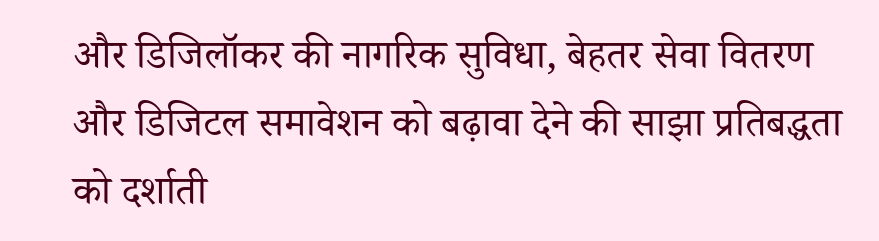और डिजिलॉकर की नागरिक सुविधा, बेहतर सेवा वितरण और डिजिटल समावेशन को बढ़ावा देने की साझा प्रतिबद्धता को दर्शाती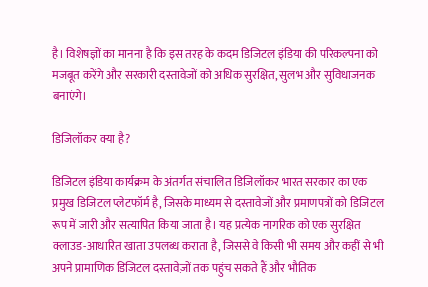है। विशेषज्ञों का मानना है कि इस तरह के कदम डिजिटल इंडिया की परिकल्पना को मजबूत करेंगे और सरकारी दस्तावेजों को अधिक सुरक्षित, सुलभ और सुविधाजनक बनाएंगे।

डिजिलॉकर क्या है?

डिजिटल इंडिया कार्यक्रम के अंतर्गत संचालित डिजिलॉकर भारत सरकार का एक प्रमुख डिजिटल प्लेटफॉर्म है, जिसके माध्यम से दस्तावेजों और प्रमाणपत्रों को डिजिटल रूप में जारी और सत्यापित किया जाता है। यह प्रत्येक नागरिक को एक सुरक्षित क्लाउड-आधारित खाता उपलब्ध कराता है, जिससे वे किसी भी समय और कहीं से भी अपने प्रामाणिक डिजिटल दस्तावेज़ों तक पहुंच सकते हैं और भौतिक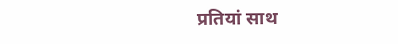प्रतियां साथ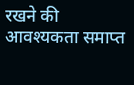रखने की आवश्यकता समाप्त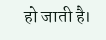हो जाती है।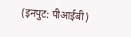(इनपुट: पीआईबी)